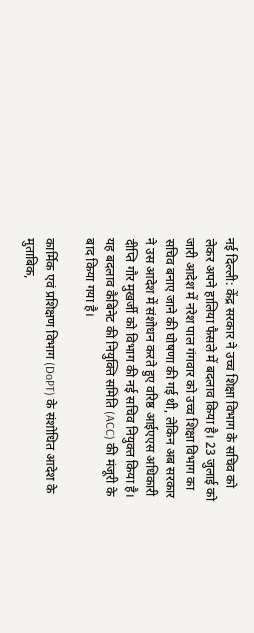नई दिल्ली: केंद्र सरकार ने उच्च शिक्षा विभाग के सचिव को लेकर अपने हालिया फैसले में बदलाव किया है। 23 जुलाई को जारी आदेश में नरेश पाल गंगवार को उच्च शिक्षा विभाग का सचिव बनाए जाने की घोषणा की गई थी, लेकिन अब सरकार ने उस आदेश में संशोधन करते हुए वरिष्ठ आईएएस अधिकारी दीप्ति गौर मुखर्जी को विभाग की नई सचिव नियुक्त किया है। यह बदलाव कैबिनेट की नियुक्ति समिति (ACC) की मंजूरी के बाद किया गया है।

कार्मिक एवं प्रशिक्षण विभाग (DoPT) के संशोधित आदेश के मुताबिक,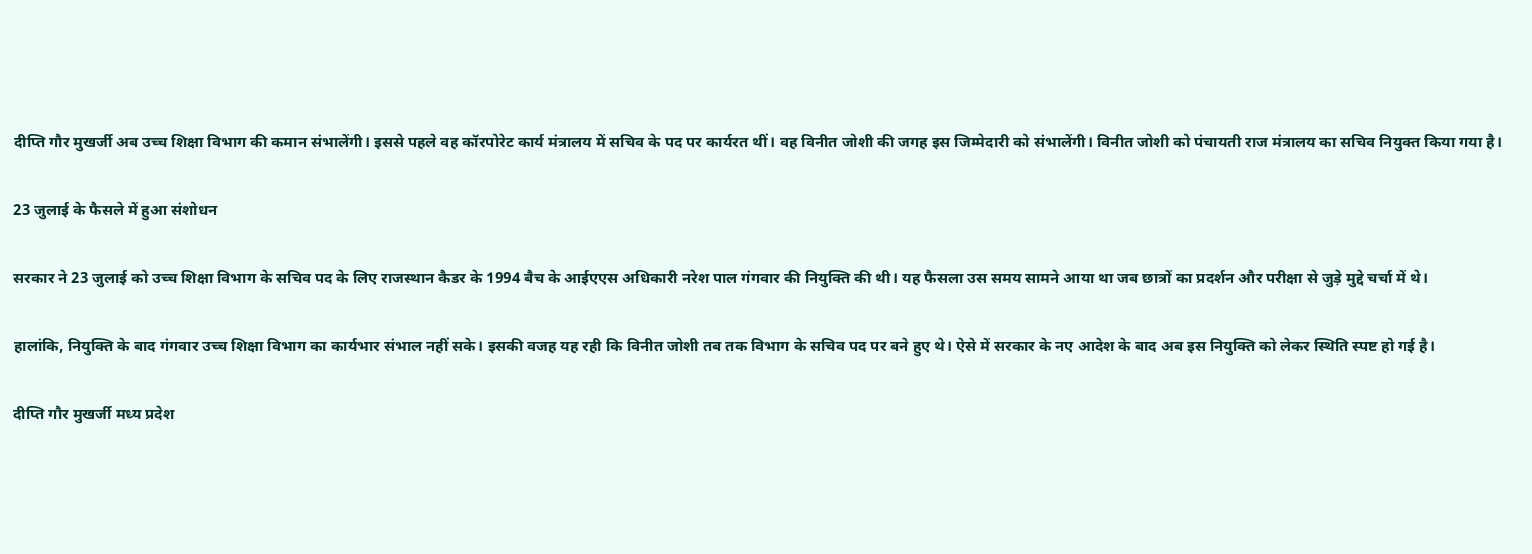दीप्ति गौर मुखर्जी अब उच्च शिक्षा विभाग की कमान संभालेंगी। इससे पहले वह कॉरपोरेट कार्य मंत्रालय में सचिव के पद पर कार्यरत थीं। वह विनीत जोशी की जगह इस जिम्मेदारी को संभालेंगी। विनीत जोशी को पंचायती राज मंत्रालय का सचिव नियुक्त किया गया है।

23 जुलाई के फैसले में हुआ संशोधन

सरकार ने 23 जुलाई को उच्च शिक्षा विभाग के सचिव पद के लिए राजस्थान कैडर के 1994 बैच के आईएएस अधिकारी नरेश पाल गंगवार की नियुक्ति की थी। यह फैसला उस समय सामने आया था जब छात्रों का प्रदर्शन और परीक्षा से जुड़े मुद्दे चर्चा में थे।

हालांकि, नियुक्ति के बाद गंगवार उच्च शिक्षा विभाग का कार्यभार संभाल नहीं सके। इसकी वजह यह रही कि विनीत जोशी तब तक विभाग के सचिव पद पर बने हुए थे। ऐसे में सरकार के नए आदेश के बाद अब इस नियुक्ति को लेकर स्थिति स्पष्ट हो गई है।

दीप्ति गौर मुखर्जी मध्य प्रदेश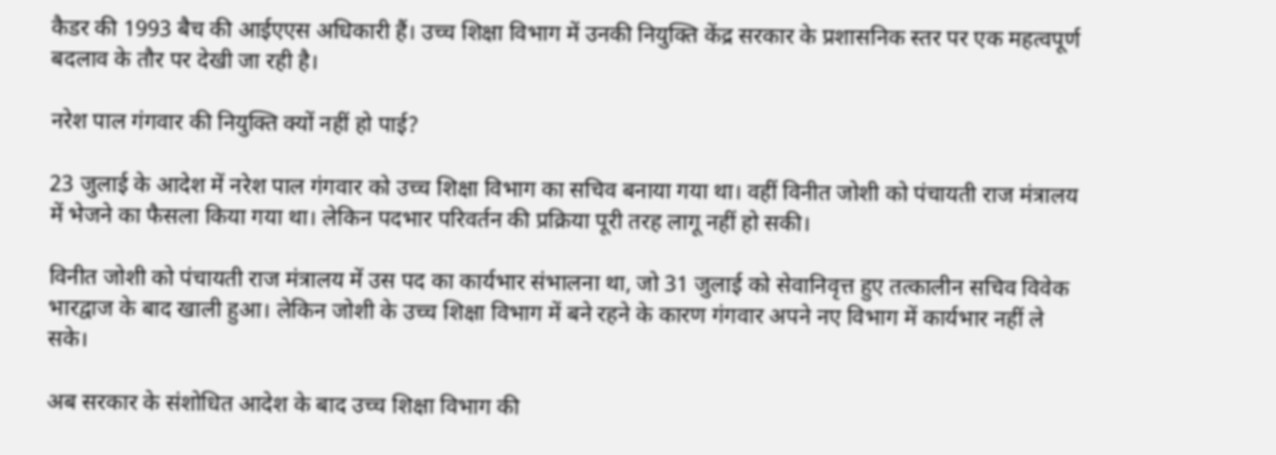कैडर की 1993 बैच की आईएएस अधिकारी हैं। उच्च शिक्षा विभाग में उनकी नियुक्ति केंद्र सरकार के प्रशासनिक स्तर पर एक महत्वपूर्ण बदलाव के तौर पर देखी जा रही है।

नरेश पाल गंगवार की नियुक्ति क्यों नहीं हो पाई?

23 जुलाई के आदेश में नरेश पाल गंगवार को उच्च शिक्षा विभाग का सचिव बनाया गया था। वहीं विनीत जोशी को पंचायती राज मंत्रालय में भेजने का फैसला किया गया था। लेकिन पदभार परिवर्तन की प्रक्रिया पूरी तरह लागू नहीं हो सकी।

विनीत जोशी को पंचायती राज मंत्रालय में उस पद का कार्यभार संभालना था, जो 31 जुलाई को सेवानिवृत्त हुए तत्कालीन सचिव विवेक भारद्वाज के बाद खाली हुआ। लेकिन जोशी के उच्च शिक्षा विभाग में बने रहने के कारण गंगवार अपने नए विभाग में कार्यभार नहीं ले सके।

अब सरकार के संशोधित आदेश के बाद उच्च शिक्षा विभाग की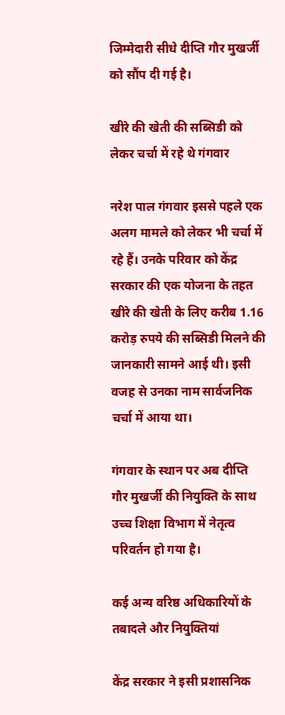जिम्मेदारी सीधे दीप्ति गौर मुखर्जी को सौंप दी गई है।

खीरे की खेती की सब्सिडी को लेकर चर्चा में रहे थे गंगवार

नरेश पाल गंगवार इससे पहले एक अलग मामले को लेकर भी चर्चा में रहे हैं। उनके परिवार को केंद्र सरकार की एक योजना के तहत खीरे की खेती के लिए करीब 1.16 करोड़ रुपये की सब्सिडी मिलने की जानकारी सामने आई थी। इसी वजह से उनका नाम सार्वजनिक चर्चा में आया था।

गंगवार के स्थान पर अब दीप्ति गौर मुखर्जी की नियुक्ति के साथ उच्च शिक्षा विभाग में नेतृत्व परिवर्तन हो गया है।

कई अन्य वरिष्ठ अधिकारियों के तबादले और नियुक्तियां

केंद्र सरकार ने इसी प्रशासनिक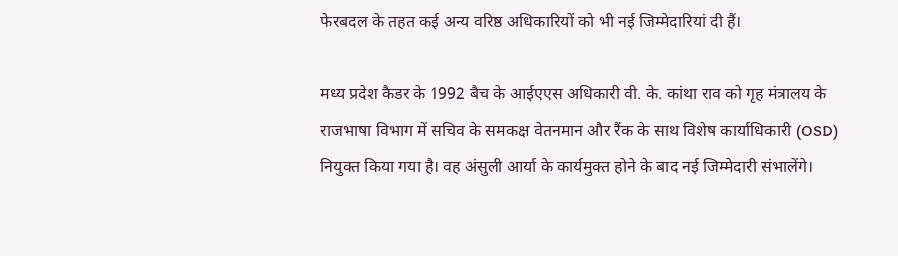फेरबदल के तहत कई अन्य वरिष्ठ अधिकारियों को भी नई जिम्मेदारियां दी हैं।

मध्य प्रदेश कैडर के 1992 बैच के आईएएस अधिकारी वी. के. कांथा राव को गृह मंत्रालय के राजभाषा विभाग में सचिव के समकक्ष वेतनमान और रैंक के साथ विशेष कार्याधिकारी (OSD) नियुक्त किया गया है। वह अंसुली आर्या के कार्यमुक्त होने के बाद नई जिम्मेदारी संभालेंगे।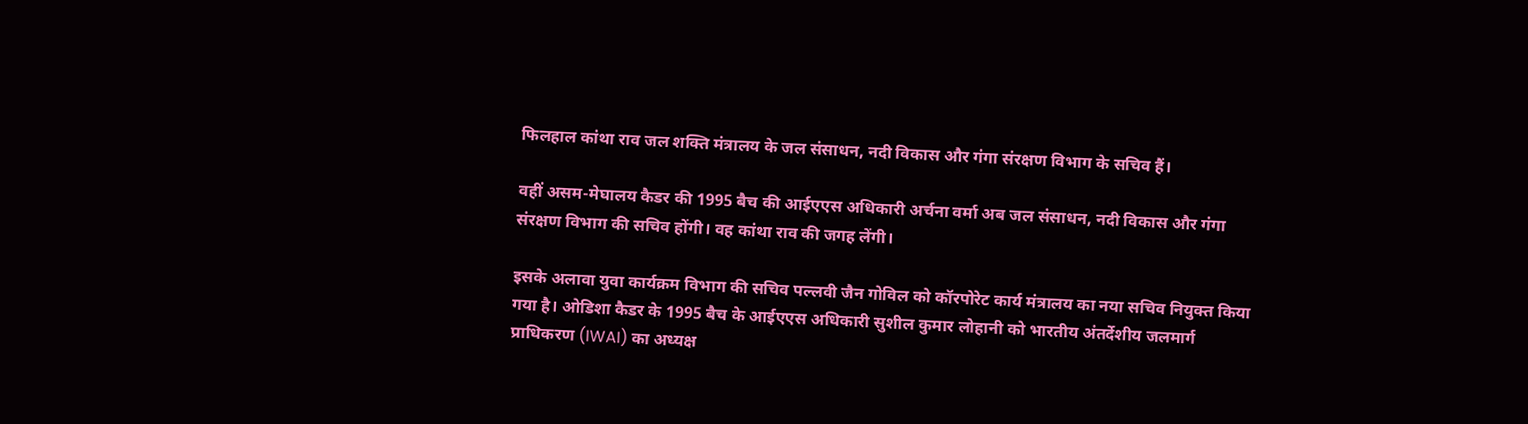फिलहाल कांथा राव जल शक्ति मंत्रालय के जल संसाधन, नदी विकास और गंगा संरक्षण विभाग के सचिव हैं।

वहीं असम-मेघालय कैडर की 1995 बैच की आईएएस अधिकारी अर्चना वर्मा अब जल संसाधन, नदी विकास और गंगा संरक्षण विभाग की सचिव होंगी। वह कांथा राव की जगह लेंगी।

इसके अलावा युवा कार्यक्रम विभाग की सचिव पल्लवी जैन गोविल को कॉरपोरेट कार्य मंत्रालय का नया सचिव नियुक्त किया गया है। ओडिशा कैडर के 1995 बैच के आईएएस अधिकारी सुशील कुमार लोहानी को भारतीय अंतर्देशीय जलमार्ग प्राधिकरण (IWAI) का अध्यक्ष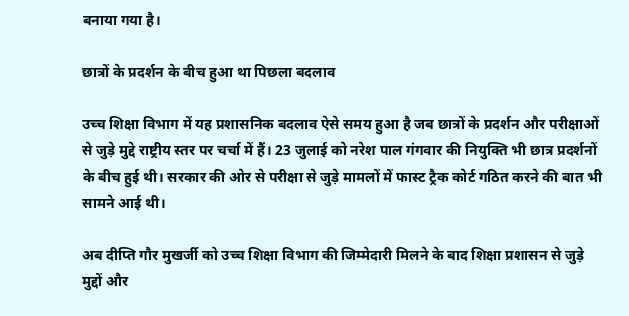बनाया गया है।

छात्रों के प्रदर्शन के बीच हुआ था पिछला बदलाव

उच्च शिक्षा विभाग में यह प्रशासनिक बदलाव ऐसे समय हुआ है जब छात्रों के प्रदर्शन और परीक्षाओं से जुड़े मुद्दे राष्ट्रीय स्तर पर चर्चा में हैं। 23 जुलाई को नरेश पाल गंगवार की नियुक्ति भी छात्र प्रदर्शनों के बीच हुई थी। सरकार की ओर से परीक्षा से जुड़े मामलों में फास्ट ट्रैक कोर्ट गठित करने की बात भी सामने आई थी।

अब दीप्ति गौर मुखर्जी को उच्च शिक्षा विभाग की जिम्मेदारी मिलने के बाद शिक्षा प्रशासन से जुड़े मुद्दों और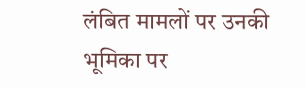लंबित मामलों पर उनकी भूमिका पर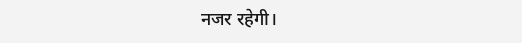नजर रहेगी।